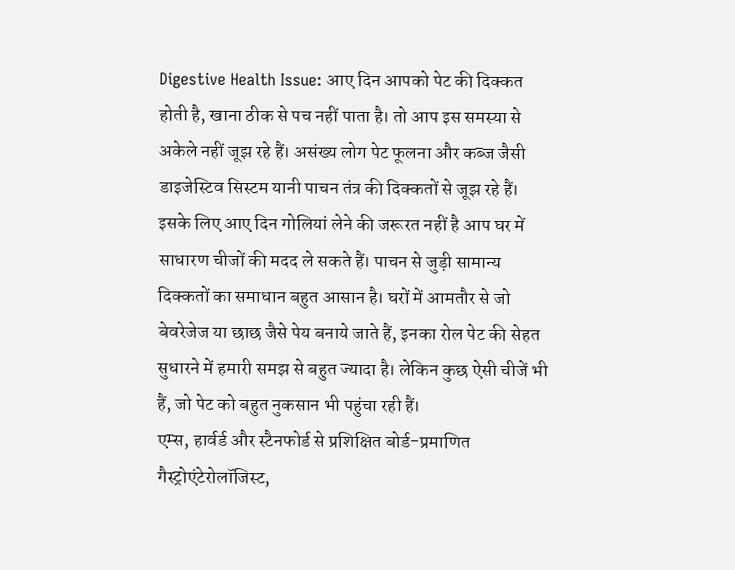Digestive Health Issue: आए दिन आपको पेट की दिक्कत होती है, खाना ठीक से पच नहीं पाता है। तो आप इस समस्या से अकेले नहीं जूझ रहे हैं। असंख्य लोग पेट फूलना और कब्ज जैसी डाइजेस्टिव सिस्टम यानी पाचन तंत्र की दिक्कतों से जूझ रहे हैं। इसके लिए आए दिन गोलियां लेने की जरूरत नहीं है आप घर में साधारण चीजों की मदद ले सकते हैं। पाचन से जुड़ी सामान्य दिक्कतों का समाधान बहुत आसान है। घरों में आमतौर से जो बेवरेजेज या छाछ जैसे पेय बनाये जाते हैं, इनका रोल पेट की सेहत सुधारने में हमारी समझ से बहुत ज्यादा है। लेकिन कुछ ऐसी चीजें भी हैं, जो पेट को बहुत नुकसान भी पहुंचा रही हैं।
एम्स, हार्वर्ड और स्टैनफोर्ड से प्रशिक्षित बोर्ड-प्रमाणित गैस्ट्रोएंटेरोलॉजिस्ट,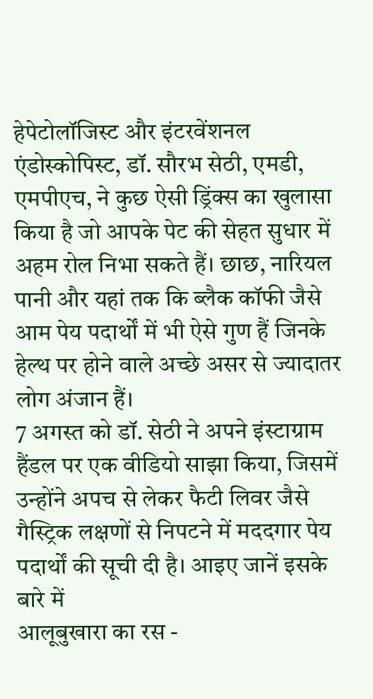हेपेटोलॉजिस्ट और इंटरवेंशनल एंडोस्कोपिस्ट, डॉ. सौरभ सेठी, एमडी, एमपीएच, ने कुछ ऐसी ड्रिंक्स का खुलासा किया है जो आपके पेट की सेहत सुधार में अहम रोल निभा सकते हैं। छाछ, नारियल पानी और यहां तक कि ब्लैक कॉफी जैसे आम पेय पदार्थों में भी ऐसे गुण हैं जिनके हेल्थ पर होने वाले अच्छे असर से ज्यादातर लोग अंजान हैं।
7 अगस्त को डॉ. सेठी ने अपने इंस्टाग्राम हैंडल पर एक वीडियो साझा किया, जिसमें उन्होंने अपच से लेकर फैटी लिवर जैसे गैस्ट्रिक लक्षणों से निपटने में मददगार पेय पदार्थों की सूची दी है। आइए जानें इसके बारे में
आलूबुखारा का रस -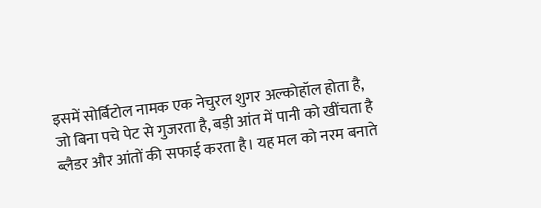इसमें सोर्बिटोल नामक एक नेचुरल शुगर अल्कोहॉल होता है, जो बिना पचे पेट से गुजरता है, बड़ी आंत में पानी को खींचता है ब्लैडर और आंतों की सफाई करता है। यह मल को नरम बनाते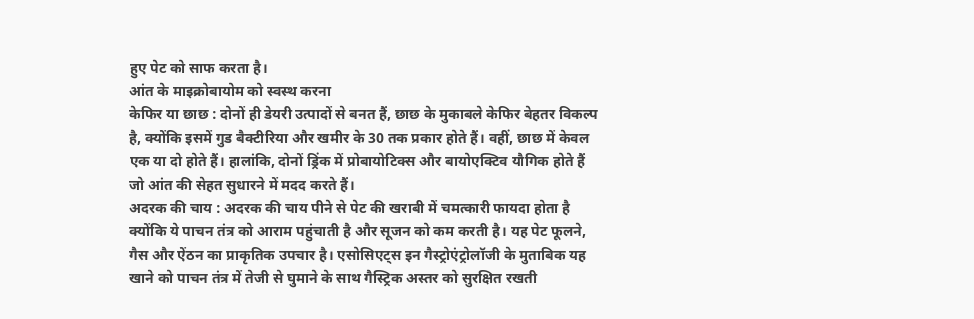हुए पेट को साफ करता है।
आंत के माइक्रोबायोम को स्वस्थ करना
केफिर या छाछ : दोनों ही डेयरी उत्पादों से बनत हैं, छाछ के मुकाबले केफिर बेहतर विकल्प है, क्योंकि इसमें गुड बैक्टीरिया और खमीर के 30 तक प्रकार होते हैं। वहीं, छाछ में केवल एक या दो होते हैं। हालांकि, दोनों ड्रिंक में प्रोबायोटिक्स और बायोएक्टिव यौगिक होते हैं जो आंत की सेहत सुधारने में मदद करते हैं।
अदरक की चाय : अदरक की चाय पीने से पेट की खराबी में चमत्कारी फायदा होता है क्योंकि ये पाचन तंत्र को आराम पहुंचाती है और सूजन को कम करती है। यह पेट फूलने, गैस और ऐंठन का प्राकृतिक उपचार है। एसोसिएट्स इन गैस्ट्रोएंट्रोलॉजी के मुताबिक यह खाने को पाचन तंत्र में तेजी से घुमाने के साथ गैस्ट्रिक अस्तर को सुरक्षित रखती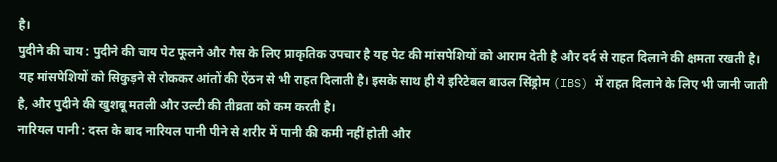है।
पुदीने की चाय : पुदीने की चाय पेट फूलने और गैस के लिए प्राकृतिक उपचार है यह पेट की मांसपेशियों को आराम देती है और दर्द से राहत दिलाने की क्षमता रखती है। यह मांसपेशियों को सिकुड़ने से रोककर आंतों की ऐंठन से भी राहत दिलाती है। इसके साथ ही ये इरिटेबल बाउल सिंड्रोम (IBS) में राहत दिलाने के लिए भी जानी जाती है, और पुदीने की खुशबू मतली और उल्टी की तीव्रता को कम करती है।
नारियल पानी : दस्त के बाद नारियल पानी पीने से शरीर में पानी की कमी नहीं होती और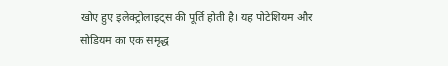खोए हुए इलेक्ट्रोलाइट्स की पूर्ति होती है। यह पोटेशियम और सोडियम का एक समृद्ध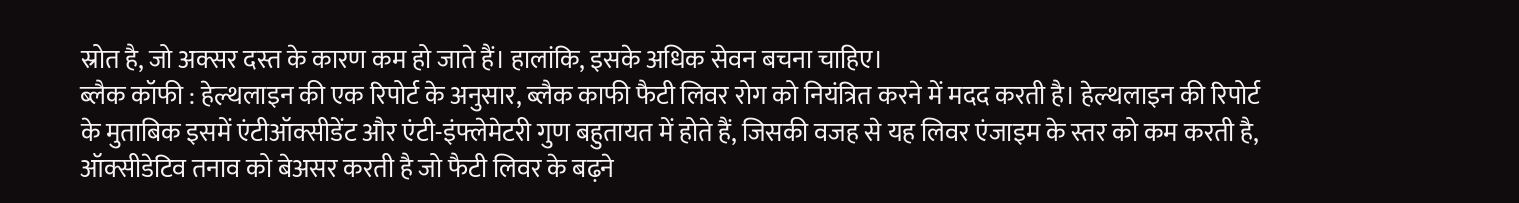स्रोत है, जो अक्सर दस्त के कारण कम हो जाते हैं। हालांकि, इसके अधिक सेवन बचना चाहिए।
ब्लैक कॉफी : हेल्थलाइन की एक रिपोर्ट के अनुसार, ब्लैक काफी फैटी लिवर रोग को नियंत्रित करने में मदद करती है। हेल्थलाइन की रिपोर्ट के मुताबिक इसमें एंटीऑक्सीडेंट और एंटी-इंफ्लेमेटरी गुण बहुतायत में होते हैं, जिसकी वजह से यह लिवर एंजाइम के स्तर को कम करती है, ऑक्सीडेटिव तनाव को बेअसर करती है जो फैटी लिवर के बढ़ने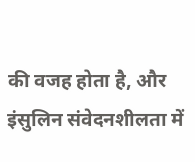की वजह होता है, और इंसुलिन संवेदनशीलता में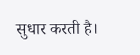सुधार करती है।